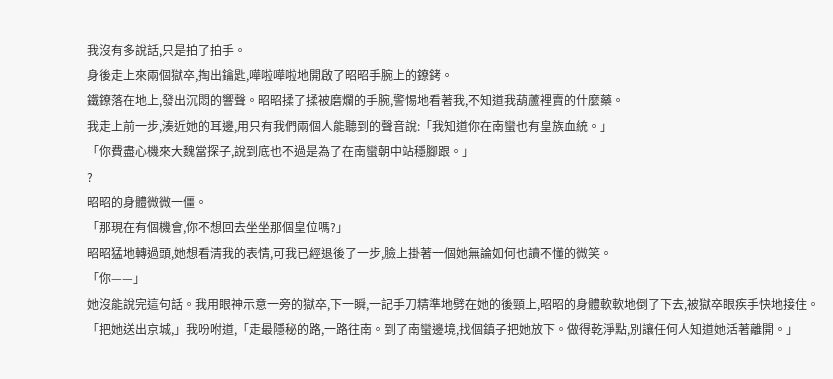我沒有多說話,只是拍了拍手。
身後走上來兩個獄卒,掏出鑰匙,嘩啦嘩啦地開啟了昭昭手腕上的鐐銬。
鐵鐐落在地上,發出沉悶的響聲。昭昭揉了揉被磨爛的手腕,警惕地看著我,不知道我葫蘆裡賣的什麼藥。
我走上前一步,湊近她的耳邊,用只有我們兩個人能聽到的聲音說:「我知道你在南蠻也有皇族血統。」
「你費盡心機來大魏當探子,說到底也不過是為了在南蠻朝中站穩腳跟。」
?
昭昭的身體微微一僵。
「那現在有個機會,你不想回去坐坐那個皇位嗎?」
昭昭猛地轉過頭,她想看清我的表情,可我已經退後了一步,臉上掛著一個她無論如何也讀不懂的微笑。
「你——」
她沒能說完這句話。我用眼神示意一旁的獄卒,下一瞬,一記手刀精準地劈在她的後頸上,昭昭的身體軟軟地倒了下去,被獄卒眼疾手快地接住。
「把她送出京城,」我吩咐道,「走最隱秘的路,一路往南。到了南蠻邊境,找個鎮子把她放下。做得乾淨點,別讓任何人知道她活著離開。」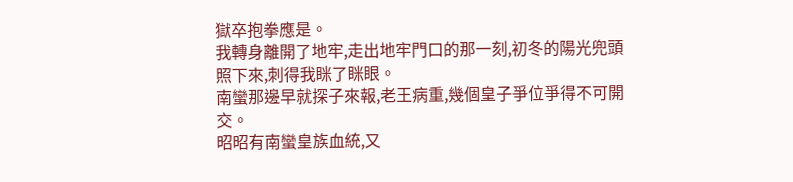獄卒抱拳應是。
我轉身離開了地牢,走出地牢門口的那一刻,初冬的陽光兜頭照下來,刺得我眯了眯眼。
南蠻那邊早就探子來報,老王病重,幾個皇子爭位爭得不可開交。
昭昭有南蠻皇族血統,又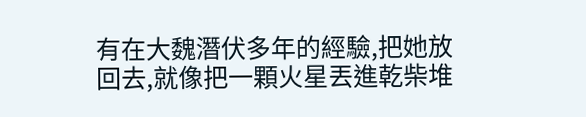有在大魏潛伏多年的經驗,把她放回去,就像把一顆火星丟進乾柴堆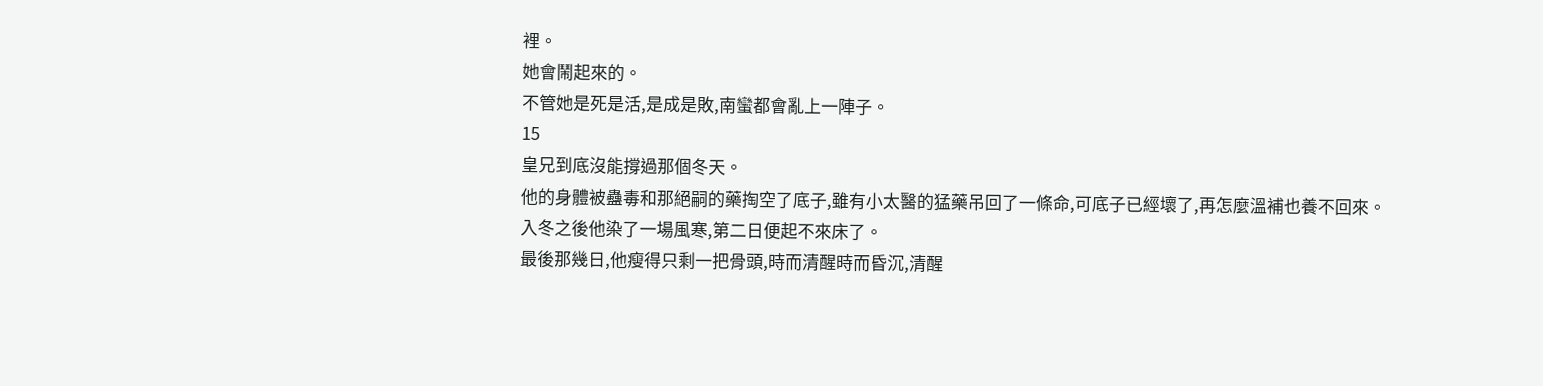裡。
她會鬧起來的。
不管她是死是活,是成是敗,南蠻都會亂上一陣子。
15
皇兄到底沒能撐過那個冬天。
他的身體被蠱毒和那絕嗣的藥掏空了底子,雖有小太醫的猛藥吊回了一條命,可底子已經壞了,再怎麼溫補也養不回來。
入冬之後他染了一場風寒,第二日便起不來床了。
最後那幾日,他瘦得只剩一把骨頭,時而清醒時而昏沉,清醒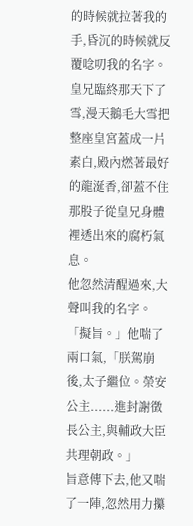的時候就拉著我的手,昏沉的時候就反覆唸叨我的名字。
皇兄臨終那天下了雪,漫天鵝毛大雪把整座皇宮蓋成一片素白,殿內燃著最好的龍涎香,卻蓋不住那股子從皇兄身體裡透出來的腐朽氣息。
他忽然清醒過來,大聲叫我的名字。
「擬旨。」他喘了兩口氣,「朕駕崩後,太子繼位。榮安公主......進封謝徵長公主,與輔政大臣共理朝政。」
旨意傳下去,他又喘了一陣,忽然用力攥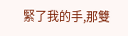緊了我的手,那雙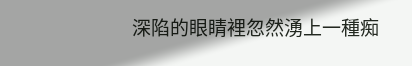深陷的眼睛裡忽然湧上一種痴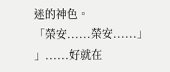迷的神色。
「榮安......榮安......」
」......好就在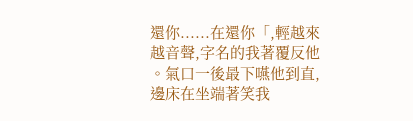還你......在還你「,輕越來越音聲,字名的我著覆反他
。氣口一後最下嚥他到直,邊床在坐端著笑我